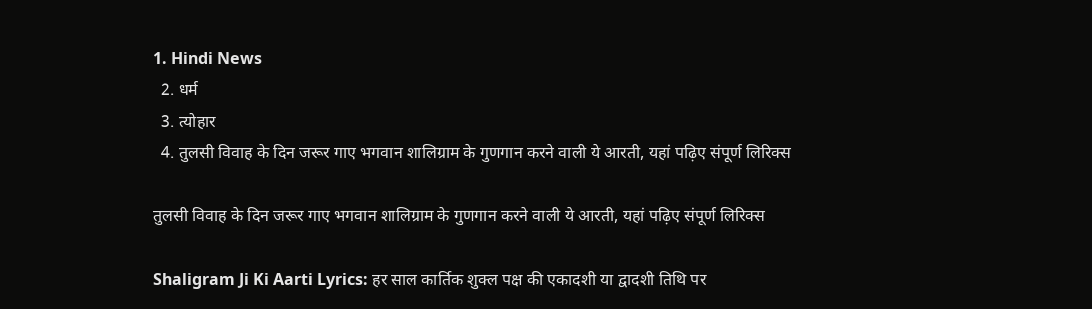1. Hindi News
  2. धर्म
  3. त्योहार
  4. तुलसी विवाह के दिन जरूर गाए भगवान शालिग्राम के गुणगान करने वाली ये आरती, यहां पढ़िए संपूर्ण लिरिक्स

तुलसी विवाह के दिन जरूर गाए भगवान शालिग्राम के गुणगान करने वाली ये आरती, यहां पढ़िए संपूर्ण लिरिक्स

Shaligram Ji Ki Aarti Lyrics: हर साल कार्तिक शुक्ल पक्ष की एकादशी या द्वादशी तिथि पर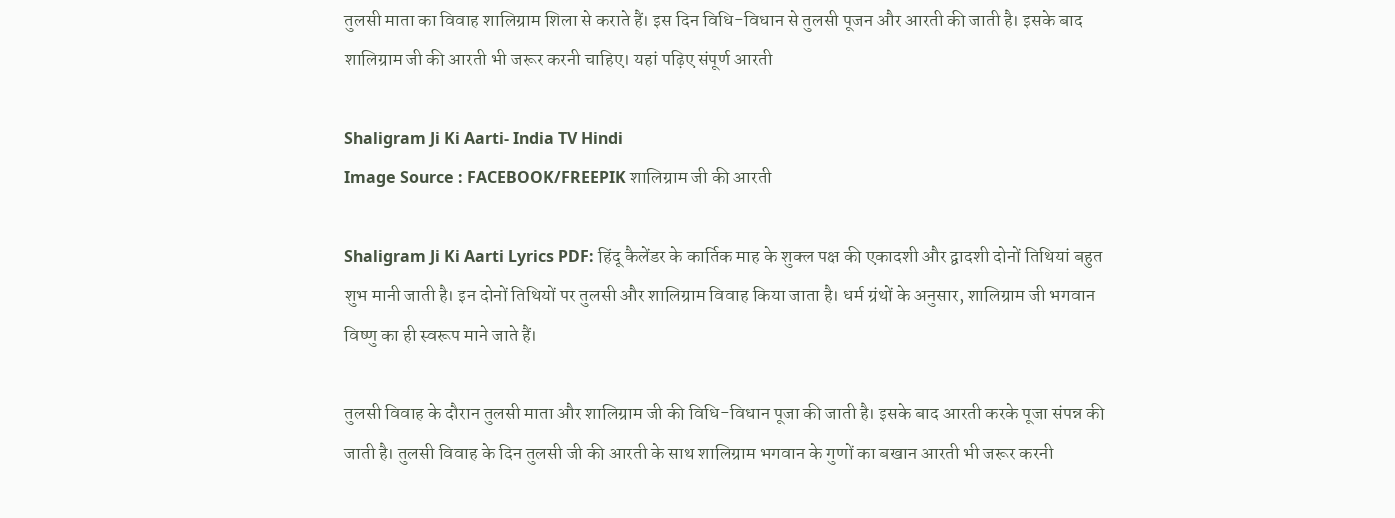तुलसी माता का विवाह शालिग्राम शिला से कराते हैं। इस दिन विधि-विधान से तुलसी पूजन और आरती की जाती है। इसके बाद शालिग्राम जी की आरती भी जरूर करनी चाहिए। यहां पढ़िए संपूर्ण आरती

Shaligram Ji Ki Aarti- India TV Hindi
Image Source : FACEBOOK/FREEPIK शालिग्राम जी की आरती

Shaligram Ji Ki Aarti Lyrics PDF: हिंदू कैलेंडर के कार्तिक माह के शुक्ल पक्ष की एकादशी और द्वादशी दोनों तिथियां बहुत शुभ मानी जाती है। इन दोनों तिथियों पर तुलसी और शालिग्राम विवाह किया जाता है। धर्म ग्रंथों के अनुसार, शालिग्राम जी भगवान विष्णु का ही स्वरूप माने जाते हैं।

तुलसी विवाह के दौरान तुलसी माता और शालिग्राम जी की विधि-विधान पूजा की जाती है। इसके बाद आरती करके पूजा संपन्न की जाती है। तुलसी विवाह के दिन तुलसी जी की आरती के साथ शालिग्राम भगवान के गुणों का बखान आरती भी जरूर करनी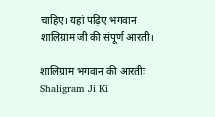चाहिए। यहां पढ़िए भगवान शालिग्राम जी की संपूर्ण आरती।

शालिग्राम भगवान की आरतीः Shaligram Ji Ki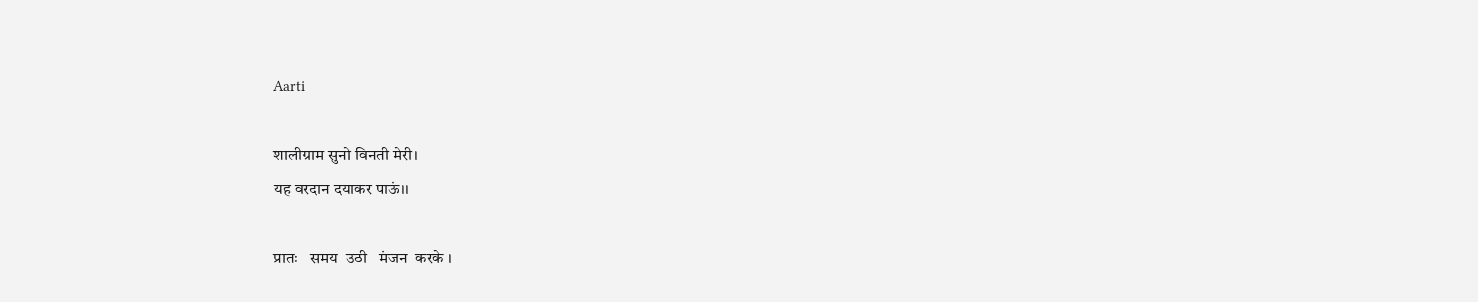Aarti

शालीग्राम सुनो विनती मेरी।
यह वरदान दयाकर पाऊं।।

प्रातः   समय  उठी   मंजन  करके ।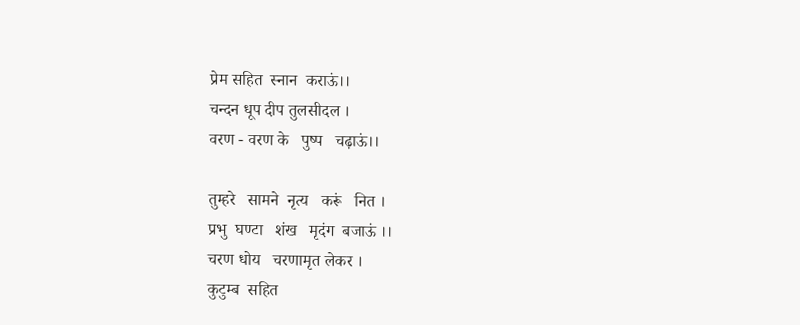प्रेम सहित  स्नान  कराऊं।।
चन्दन धूप दीप तुलसीदल ।
वरण - वरण के   पुष्प   चढ़ाऊं।।

तुम्हरे   सामने  नृत्य   करूं   नित ।
प्रभु  घण्टा   शंख   मृदंग  बजाऊं ।।
चरण धोय   चरणामृत लेकर ।
कुटुम्ब  सहित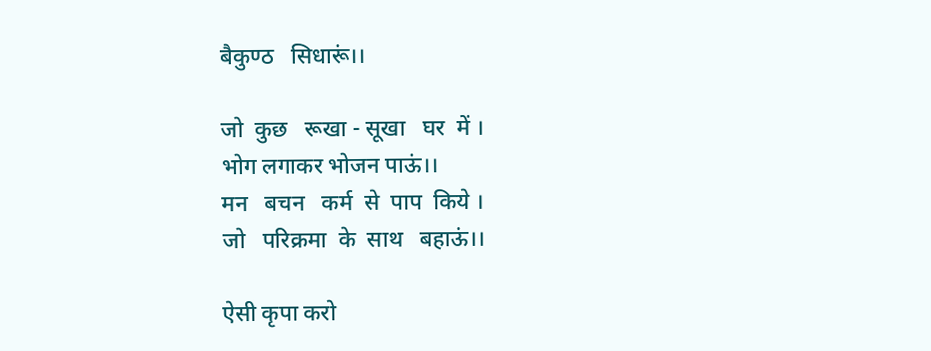बैकुण्ठ   सिधारूं।।

जो  कुछ   रूखा - सूखा   घर  में ।
भोग लगाकर भोजन पाऊं।।
मन   बचन   कर्म  से  पाप  किये ।
जो   परिक्रमा  के  साथ   बहाऊं।।

ऐसी कृपा करो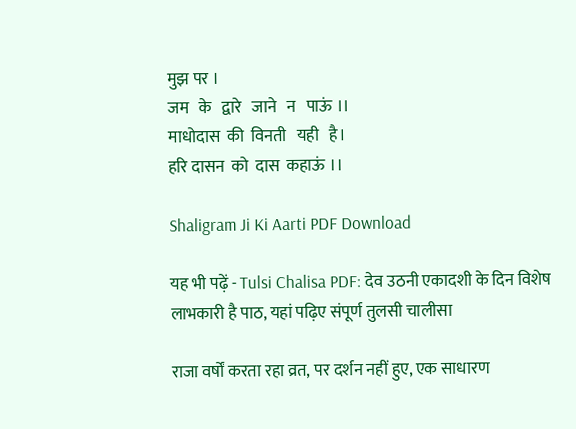मुझ पर ।
जम   के   द्वारे   जाने   न   पाऊं ।।
माधोदास  की  विनती   यही   है।
हरि दासन  को  दास  कहाऊं ।।

Shaligram Ji Ki Aarti PDF Download

यह भी पढ़ें - Tulsi Chalisa PDF: देव उठनी एकादशी के दिन विशेष लाभकारी है पाठ, यहां पढ़िए संपूर्ण तुलसी चालीसा

राजा वर्षों करता रहा व्रत, पर दर्शन नहीं हुए, एक साधारण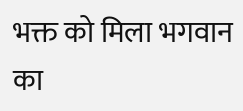भक्त को मिला भगवान का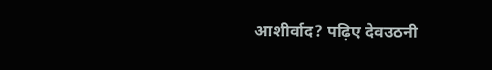आशीर्वाद? पढ़िए देवउठनी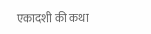एकादशी की कथा